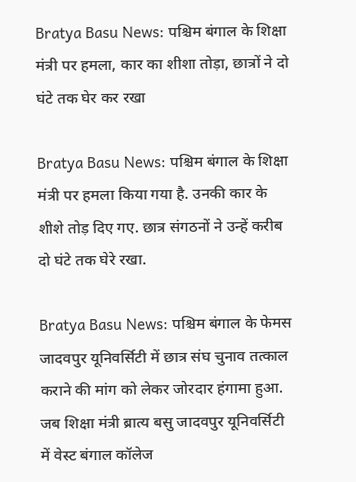Bratya Basu News: पश्चिम बंगाल के शिक्षा मंत्री पर हमला, कार का शीशा तोड़ा, छात्रों ने दो घंटे तक घेर कर रखा

Bratya Basu News: पश्चिम बंगाल के शिक्षा मंत्री पर हमला किया गया है. उनकी कार के शीशे तोड़ दिए गए. छात्र संगठनों ने उन्हें करीब दो घंटे तक घेरे रखा.

Bratya Basu News: पश्चिम बंगाल के फेमस जादवपुर यूनिवर्सिटी में छात्र संघ चुनाव तत्काल कराने की मांग को लेकर जोरदार हंगामा हुआ. जब शिक्षा मंत्री ब्रात्य बसु जादवपुर यूनिवर्सिटी में वेस्ट बंगाल कॉलेज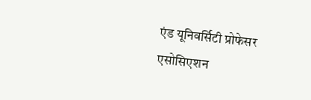एंड यूनिवर्सिटी प्रोफेसर एसोसिएशन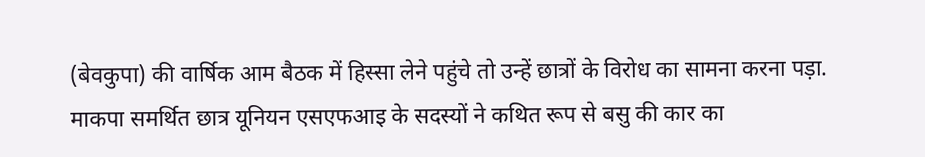(बेवकुपा) की वार्षिक आम बैठक में हिस्सा लेने पहुंचे तो उन्हें छात्रों के विरोध का सामना करना पड़ा. माकपा समर्थित छात्र यूनियन एसएफआइ के सदस्यों ने कथित रूप से बसु की कार का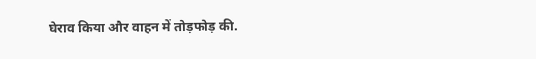घेराव किया और वाहन में तोड़फोड़ की.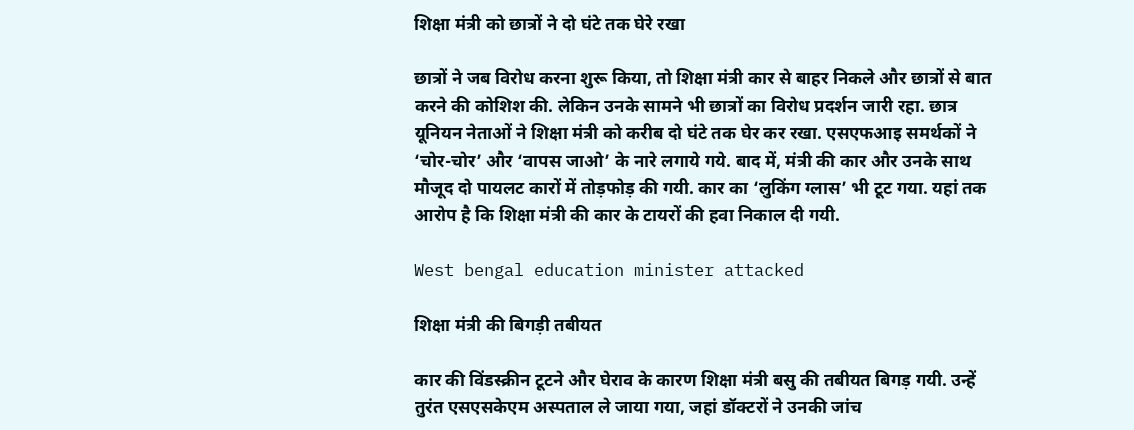शिक्षा मंत्री को छात्रों ने दो घंटे तक घेरे रखा

छात्रों ने जब विरोध करना शुरू किया, तो शिक्षा मंत्री कार से बाहर निकले और छात्रों से बात करने की कोशिश की. लेकिन उनके सामने भी छात्रों का विरोध प्रदर्शन जारी रहा. छात्र यूनियन नेताओं ने शिक्षा मंत्री को करीब दो घंटे तक घेर कर रखा. एसएफआइ समर्थकों ने ‘चोर-चोर’ और ‘वापस जाओ’ के नारे लगाये गये. बाद में, मंत्री की कार और उनके साथ मौजूद दो पायलट कारों में तोड़फोड़ की गयी. कार का ‘लुकिंग ग्लास’ भी टूट गया. यहां तक आरोप है कि शिक्षा मंत्री की कार के टायरों की हवा निकाल दी गयी.

West bengal education minister attacked

शिक्षा मंत्री की बिगड़ी तबीयत

कार की विंडस्क्रीन टूटने और घेराव के कारण शिक्षा मंत्री बसु की तबीयत बिगड़ गयी. उन्हें तुरंत एसएसकेएम अस्पताल ले जाया गया, जहां डॉक्टरों ने उनकी जांच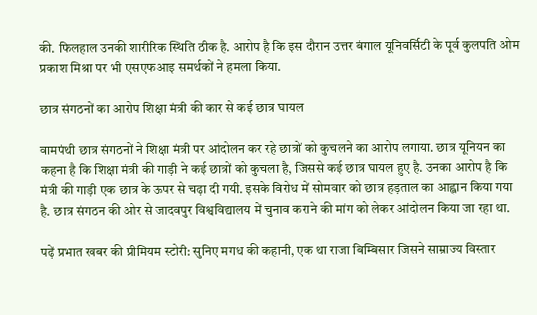की. फिलहाल उनकी शारीरिक स्थिति ठीक है. आरोप है कि इस दौरान उत्तर बंगाल यूनिवर्सिटी के पूर्व कुलपति ओम प्रकाश मिश्रा पर भी एसएफआइ समर्थकों ने हमला किया.

छात्र संगठनों का आरोप शिक्षा मंत्री की कार से कई छात्र घायल

वामपंथी छात्र संगठनों ने शिक्षा मंत्री पर आंदोलन कर रहे छात्रों को कुचलने का आरोप लगाया. छात्र यूनियन का कहना है कि शिक्षा मंत्री की गाड़ी ने कई छात्रों को कुचला है, जिससे कई छात्र घायल हुए है. उनका आरोप है कि मंत्री की गाड़ी एक छात्र के ऊपर से चढ़ा दी गयी. इसके विरोध में सोमवार को छात्र हड़ताल का आह्वान किया गया है. छात्र संगठन की ओर से जादवपुर विश्वविद्यालय में चुनाव कराने की मांग को लेकर आंदोलन किया जा रहा था.

पढ़ें प्रभात खबर की प्रीमियम स्टोरी: सुनिए मगध की कहानी, एक था राजा बिम्बिसार जिसने साम्राज्य विस्तार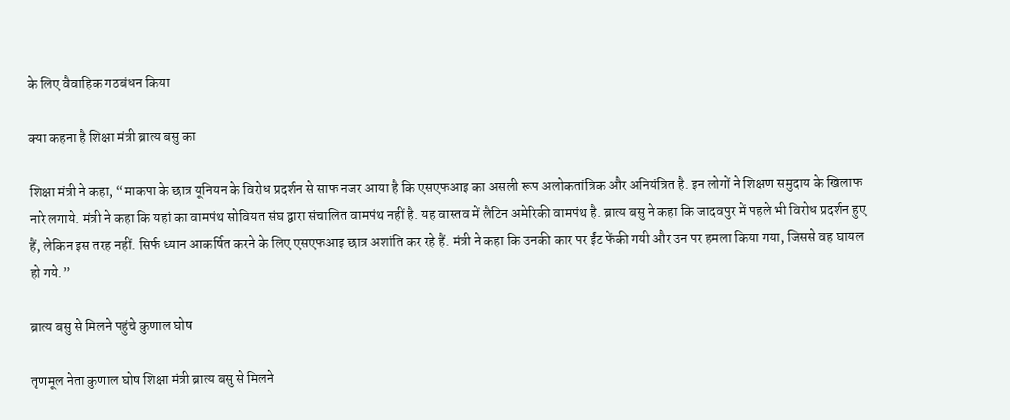के लिए वैवाहिक गठबंधन किया

क्या कहना है शिक्षा मंत्री ब्रात्य बसु का

शिक्षा मंत्री ने कहा, “माकपा के छात्र यूनियन के विरोध प्रदर्शन से साफ नजर आया है कि एसएफआइ का असली रूप अलोकतांत्रिक और अनियंत्रित है. इन लोगों ने शिक्षण समुदाय के खिलाफ नारे लगाये. मंत्री ने कहा कि यहां का वामपंथ सोवियत संघ द्वारा संचालित वामपंथ नहीं है. यह वास्तव में लैटिन अमेरिकी वामपंथ है. ब्रात्य बसु ने कहा कि जादवपुर में पहले भी विरोध प्रदर्शन हुए हैं, लेकिन इस तरह नहीं. सिर्फ ध्यान आकर्षित करने के लिए एसएफआइ छात्र अशांति कर रहे हैं. मंत्री ने कहा कि उनकी कार पर ईंट फेंकी गयी और उन पर हमला किया गया, जिससे वह घायल हो गये.”

ब्रात्य बसु से मिलने पहुंचे कुणाल घोष

तृणमूल नेता कुणाल घोष शिक्षा मंत्री ब्रात्य बसु से मिलने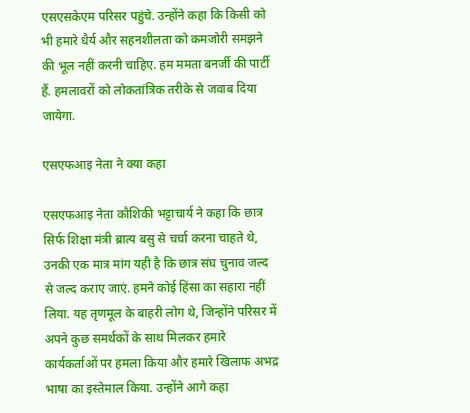एसएसकेएम परिसर पहुंचे. उन्होंने कहा कि किसी को भी हमारे धैर्य और सहनशीलता को कमजोरी समझने की भूल नहीं करनी चाहिए. हम ममता बनर्जी की पार्टी हैं. हमलावरों को लोकतांत्रिक तरीके से जवाब दिया जायेगा.

एसएफआइ नेता ने क्या कहा

एसएफआइ नेता कौशिकी भट्टाचार्य ने कहा कि छात्र सिर्फ शिक्षा मंत्री ब्रात्य बसु से चर्चा करना चाहते थे, उनकी एक मात्र मांग यही है कि छात्र संघ चुनाव जल्द से जल्द कराए जाएं. हमने कोई हिंसा का सहारा नहीं लिया. यह तृणमूल के बाहरी लोग थे, जिन्होंने परिसर में अपने कुछ समर्थकों के साथ मिलकर हमारे कार्यकर्ताओं पर हमला किया और हमारे खिलाफ अभद्र भाषा का इस्तेमाल किया. उन्होंने आगे कहा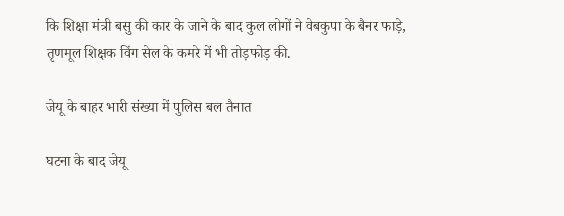कि शिक्षा मंत्री बसु की कार के जाने के बाद कुल लोगों ने वेबकुपा के बैनर फाड़े, तृणमूल शिक्षक विंग सेल के कमरे में भी तोड़फोड़ की.

जेयू के बाहर भारी संख्या में पुलिस बल तैनात

घटना के बाद जेयू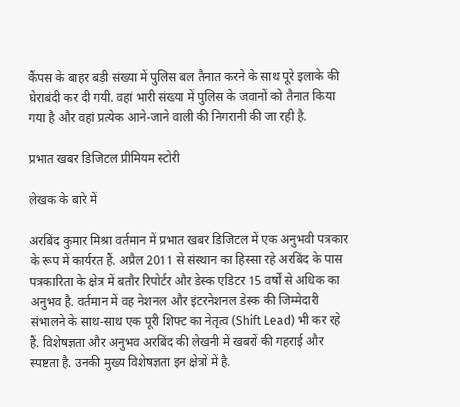कैंपस के बाहर बड़ी संख्या में पुलिस बल तैनात करने के साथ पूरे इलाके की घेराबंदी कर दी गयी. वहां भारी संख्या में पुलिस के जवानों को तैनात किया गया है और वहां प्रत्येक आने-जाने वाली की निगरानी की जा रही है.

प्रभात खबर डिजिटल प्रीमियम स्टोरी

लेखक के बारे में

अरबिंद कुमार मिश्रा वर्तमान में प्रभात खबर डिजिटल में एक अनुभवी पत्रकार के रूप में कार्यरत हैं. अप्रैल 2011 से संस्थान का हिस्सा रहे अरबिंद के पास पत्रकारिता के क्षेत्र में बतौर रिपोर्टर और डेस्क एडिटर 15 वर्षों से अधिक का अनुभव है. वर्तमान में वह नेशनल और इंटरनेशनल डेस्क की जिम्मेदारी संभालने के साथ-साथ एक पूरी शिफ्ट का नेतृत्व (Shift Lead) भी कर रहे हैं. विशेषज्ञता और अनुभव अरबिंद की लेखनी में खबरों की गहराई और स्पष्टता है. उनकी मुख्य विशेषज्ञता इन क्षेत्रों में है.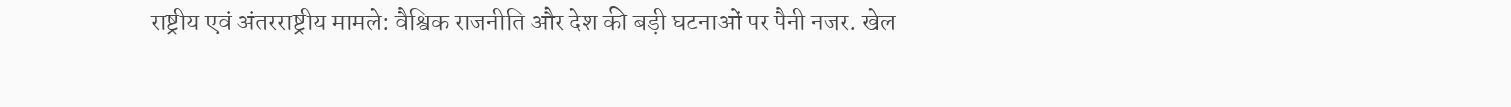राष्ट्रीय एवं अंतरराष्ट्रीय मामले: वैश्विक राजनीति और देश की बड़ी घटनाओं पर पैनी नजर. खेल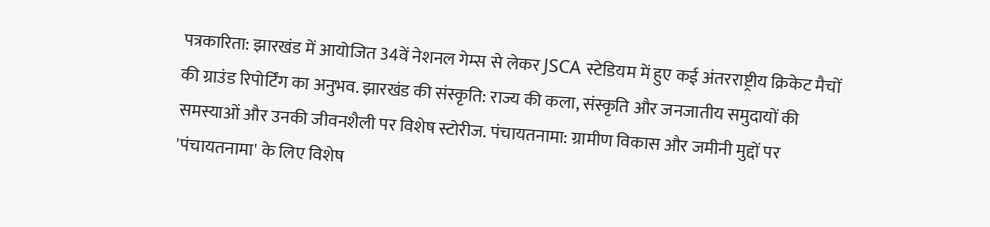पत्रकारिता: झारखंड में आयोजित 34वें नेशनल गेम्स से लेकर JSCA स्टेडियम में हुए कई अंतरराष्ट्रीय क्रिकेट मैचों की ग्राउंड रिपोर्टिंग का अनुभव. झारखंड की संस्कृति: राज्य की कला, संस्कृति और जनजातीय समुदायों की समस्याओं और उनकी जीवनशैली पर विशेष स्टोरीज. पंचायतनामा: ग्रामीण विकास और जमीनी मुद्दों पर 'पंचायतनामा' के लिए विशेष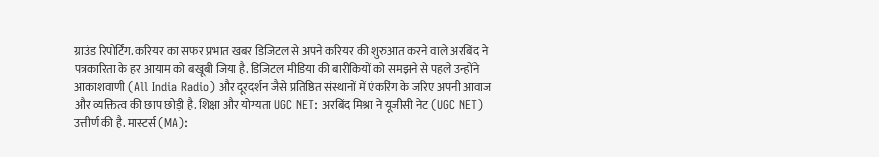ग्राउंड रिपोर्टिंग. करियर का सफर प्रभात खबर डिजिटल से अपने करियर की शुरुआत करने वाले अरबिंद ने पत्रकारिता के हर आयाम को बखूबी जिया है. डिजिटल मीडिया की बारीकियों को समझने से पहले उन्होंने आकाशवाणी (All India Radio) और दूरदर्शन जैसे प्रतिष्ठित संस्थानों में एंकरिंग के जरिए अपनी आवाज और व्यक्तित्व की छाप छोड़ी है. शिक्षा और योग्यता UGC NET: अरबिंद मिश्रा ने यूजीसी नेट (UGC NET) उत्तीर्ण की है. मास्टर्स (MA):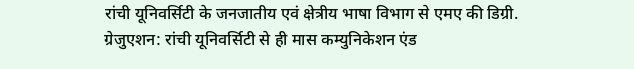रांची यूनिवर्सिटी के जनजातीय एवं क्षेत्रीय भाषा विभाग से एमए की डिग्री. ग्रेजुएशन: रांची यूनिवर्सिटी से ही मास कम्युनिकेशन एंड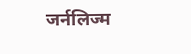जर्नलिज्म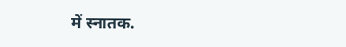में स्नातक.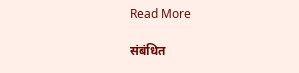Read More

संबंधित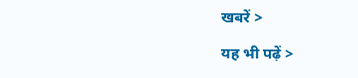खबरें >

यह भी पढ़ें >